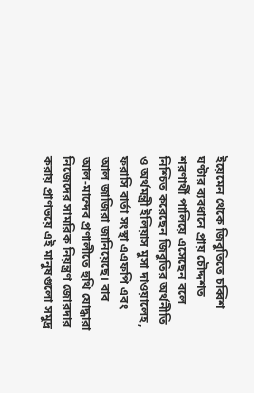ইয়েমেন থেকে জিবুতিতে চব্বিশ ঘণ্টার ব্যবধানে প্রায় চৌদ্দশত শরণার্থী পালিয়ে এসেছেন বলে নিশ্চিত করেছেন জিবুতির অর্থনীতি ও অর্থমন্ত্রী ইলিয়াস মুসা দাওয়ালেহ, ফরাসি বার্তা সংস্থা এএফপি এবং আল জাজিরা জানিয়েছে। বাব আল-মান্দেব প্রণালীতে হুথি যোদ্ধারা নিজেদের সামরিক নিয়ন্ত্রণ জোরদার করায় প্রাণভয়ে এই মানুষগুলো সমুদ্র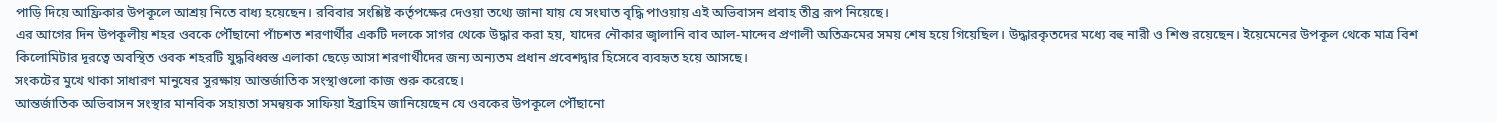পাড়ি দিয়ে আফ্রিকার উপকূলে আশ্রয় নিতে বাধ্য হয়েছেন। রবিবার সংশ্লিষ্ট কর্তৃপক্ষের দেওয়া তথ্যে জানা যায় যে সংঘাত বৃদ্ধি পাওয়ায় এই অভিবাসন প্রবাহ তীব্র রূপ নিয়েছে।
এর আগের দিন উপকূলীয় শহর ওবকে পৌঁছানো পাঁচশত শরণার্থীর একটি দলকে সাগর থেকে উদ্ধার করা হয়, যাদের নৌকার জ্বালানি বাব আল-মান্দেব প্রণালী অতিক্রমের সময় শেষ হয়ে গিয়েছিল। উদ্ধারকৃতদের মধ্যে বহু নারী ও শিশু রয়েছেন। ইয়েমেনের উপকূল থেকে মাত্র বিশ কিলোমিটার দূরত্বে অবস্থিত ওবক শহরটি যুদ্ধবিধ্বস্ত এলাকা ছেড়ে আসা শরণার্থীদের জন্য অন্যতম প্রধান প্রবেশদ্বার হিসেবে ব্যবহৃত হয়ে আসছে।
সংকটের মুখে থাকা সাধারণ মানুষের সুরক্ষায় আন্তর্জাতিক সংস্থাগুলো কাজ শুরু করেছে।
আন্তর্জাতিক অভিবাসন সংস্থার মানবিক সহায়তা সমন্বয়ক সাফিয়া ইব্রাহিম জানিয়েছেন যে ওবকের উপকূলে পৌঁছানো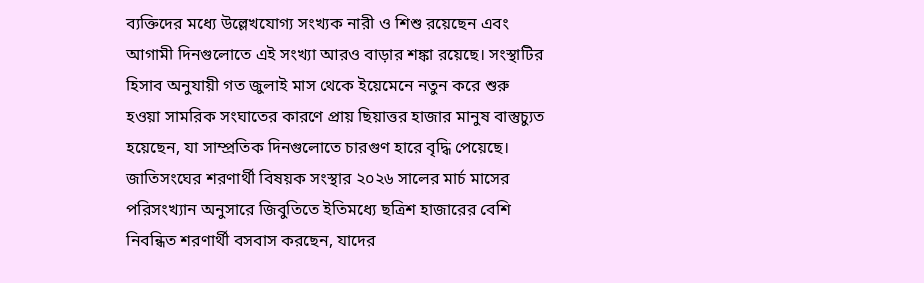ব্যক্তিদের মধ্যে উল্লেখযোগ্য সংখ্যক নারী ও শিশু রয়েছেন এবং আগামী দিনগুলোতে এই সংখ্যা আরও বাড়ার শঙ্কা রয়েছে। সংস্থাটির হিসাব অনুযায়ী গত জুলাই মাস থেকে ইয়েমেনে নতুন করে শুরু হওয়া সামরিক সংঘাতের কারণে প্রায় ছিয়াত্তর হাজার মানুষ বাস্তুচ্যুত হয়েছেন, যা সাম্প্রতিক দিনগুলোতে চারগুণ হারে বৃদ্ধি পেয়েছে।
জাতিসংঘের শরণার্থী বিষয়ক সংস্থার ২০২৬ সালের মার্চ মাসের পরিসংখ্যান অনুসারে জিবুতিতে ইতিমধ্যে ছত্রিশ হাজারের বেশি নিবন্ধিত শরণার্থী বসবাস করছেন, যাদের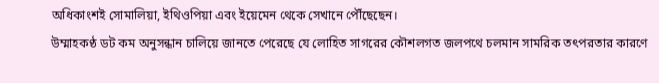অধিকাংশই সোমালিয়া, ইথিওপিয়া এবং ইয়েমেন থেকে সেখানে পৌঁছেছেন।
উম্মাহকণ্ঠ ডট কম অনুসন্ধান চালিয়ে জানতে পেরেছে যে লোহিত সাগরের কৌশলগত জলপথে চলমান সামরিক তৎপরতার কারণে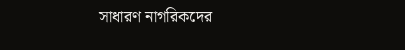সাধারণ নাগরিকদের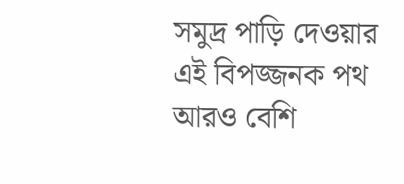সমুদ্র পাড়ি দেওয়ার এই বিপজ্জনক পথ আরও বেশি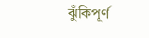ঝুঁকিপূর্ণ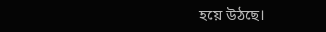হয়ে উঠছে।